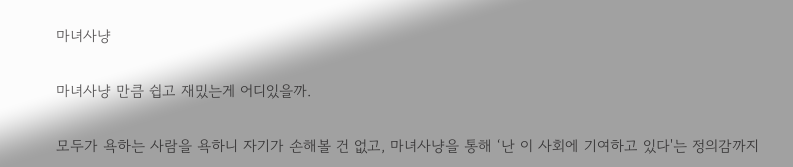마녀사냥

마녀사냥 만큼 쉽고 재밌는게 어디있을까.

모두가 욕하는 사람을 욕하니 자기가 손해볼 건 없고, 마녀사냥을 통해 ‘난 이 사회에 기여하고 있다'는 정의감까지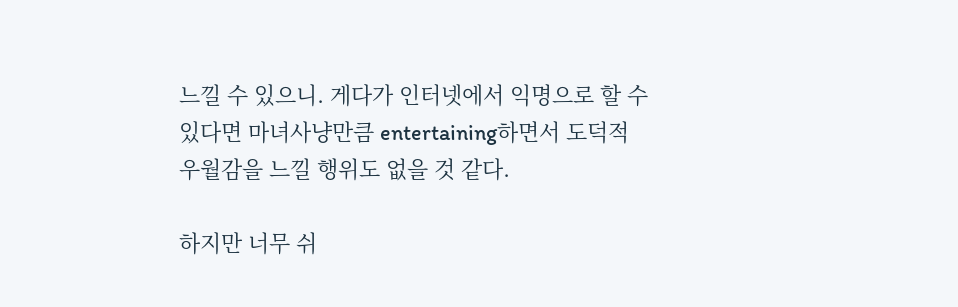느낄 수 있으니. 게다가 인터넷에서 익명으로 할 수 있다면 마녀사냥만큼 entertaining하면서 도덕적 우월감을 느낄 행위도 없을 것 같다.

하지만 너무 쉬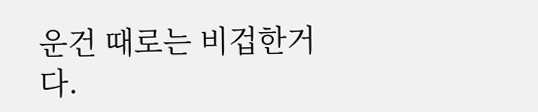운건 때로는 비겁한거다.